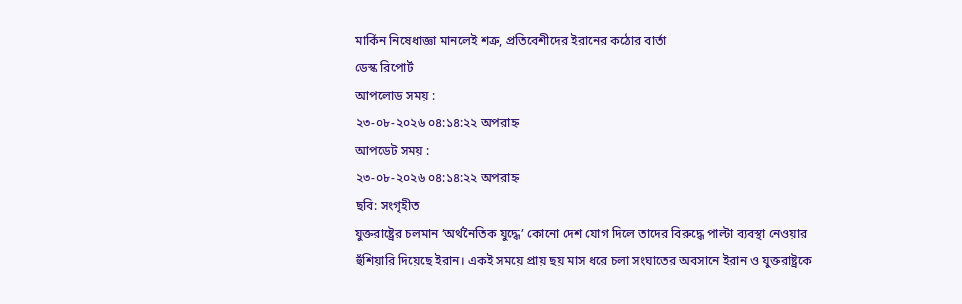মার্কিন নিষেধাজ্ঞা মানলেই শত্রু, প্রতিবেশীদের ইরানের কঠোর বার্তা
ডেস্ক রিপোর্ট
আপলোড সময় :
২৩-০৮-২০২৬ ০৪:১৪:২২ অপরাহ্ন
আপডেট সময় :
২৩-০৮-২০২৬ ০৪:১৪:২২ অপরাহ্ন
ছবি: সংগৃহীত
যুক্তরাষ্ট্রের চলমান ‘অর্থনৈতিক যুদ্ধে’ কোনো দেশ যোগ দিলে তাদের বিরুদ্ধে পাল্টা ব্যবস্থা নেওয়ার হুঁশিয়ারি দিয়েছে ইরান। একই সময়ে প্রায় ছয় মাস ধরে চলা সংঘাতের অবসানে ইরান ও যুক্তরাষ্ট্রকে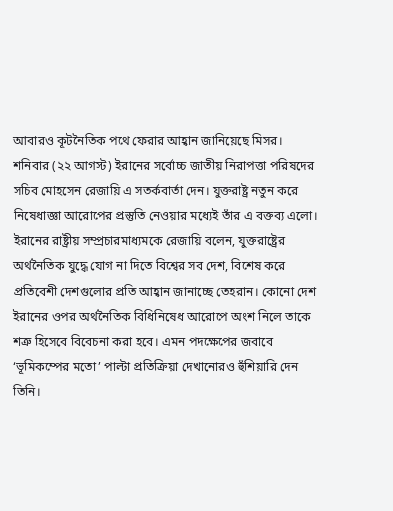আবারও কূটনৈতিক পথে ফেরার আহ্বান জানিয়েছে মিসর।
শনিবার (২২ আগস্ট) ইরানের সর্বোচ্চ জাতীয় নিরাপত্তা পরিষদের সচিব মোহসেন রেজায়ি এ সতর্কবার্তা দেন। যুক্তরাষ্ট্র নতুন করে নিষেধাজ্ঞা আরোপের প্রস্তুতি নেওয়ার মধ্যেই তাঁর এ বক্তব্য এলো।
ইরানের রাষ্ট্রীয় সম্প্রচারমাধ্যমকে রেজায়ি বলেন, যুক্তরাষ্ট্রের অর্থনৈতিক যুদ্ধে যোগ না দিতে বিশ্বের সব দেশ, বিশেষ করে প্রতিবেশী দেশগুলোর প্রতি আহ্বান জানাচ্ছে তেহরান। কোনো দেশ ইরানের ওপর অর্থনৈতিক বিধিনিষেধ আরোপে অংশ নিলে তাকে শত্রু হিসেবে বিবেচনা করা হবে। এমন পদক্ষেপের জবাবে ‘ভূমিকম্পের মতো’ পাল্টা প্রতিক্রিয়া দেখানোরও হুঁশিয়ারি দেন তিনি।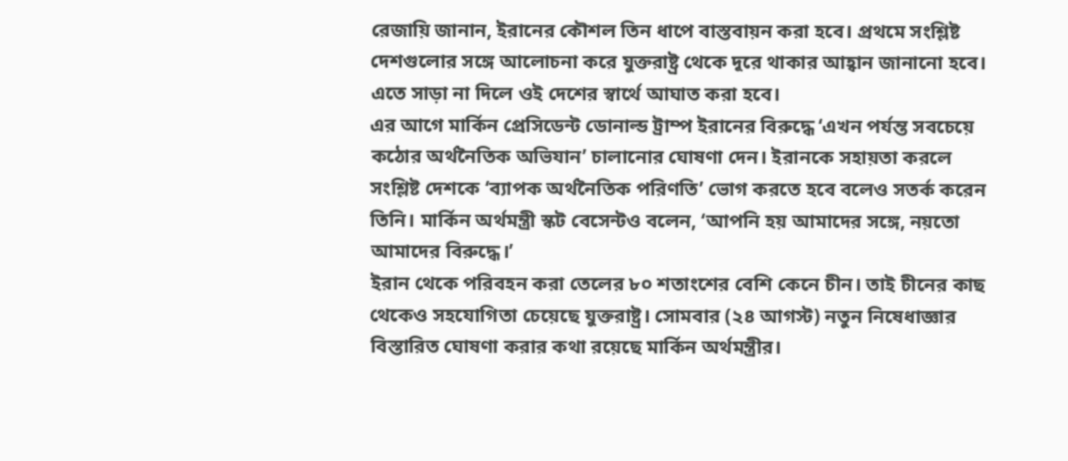রেজায়ি জানান, ইরানের কৌশল তিন ধাপে বাস্তবায়ন করা হবে। প্রথমে সংশ্লিষ্ট দেশগুলোর সঙ্গে আলোচনা করে যুক্তরাষ্ট্র থেকে দূরে থাকার আহ্বান জানানো হবে। এতে সাড়া না দিলে ওই দেশের স্বার্থে আঘাত করা হবে।
এর আগে মার্কিন প্রেসিডেন্ট ডোনাল্ড ট্রাম্প ইরানের বিরুদ্ধে ‘এখন পর্যন্ত সবচেয়ে কঠোর অর্থনৈতিক অভিযান’ চালানোর ঘোষণা দেন। ইরানকে সহায়তা করলে সংশ্লিষ্ট দেশকে ‘ব্যাপক অর্থনৈতিক পরিণতি’ ভোগ করতে হবে বলেও সতর্ক করেন তিনি। মার্কিন অর্থমন্ত্রী স্কট বেসেন্টও বলেন, ‘আপনি হয় আমাদের সঙ্গে, নয়তো আমাদের বিরুদ্ধে।’
ইরান থেকে পরিবহন করা তেলের ৮০ শতাংশের বেশি কেনে চীন। তাই চীনের কাছ থেকেও সহযোগিতা চেয়েছে যুক্তরাষ্ট্র। সোমবার (২৪ আগস্ট) নতুন নিষেধাজ্ঞার বিস্তারিত ঘোষণা করার কথা রয়েছে মার্কিন অর্থমন্ত্রীর।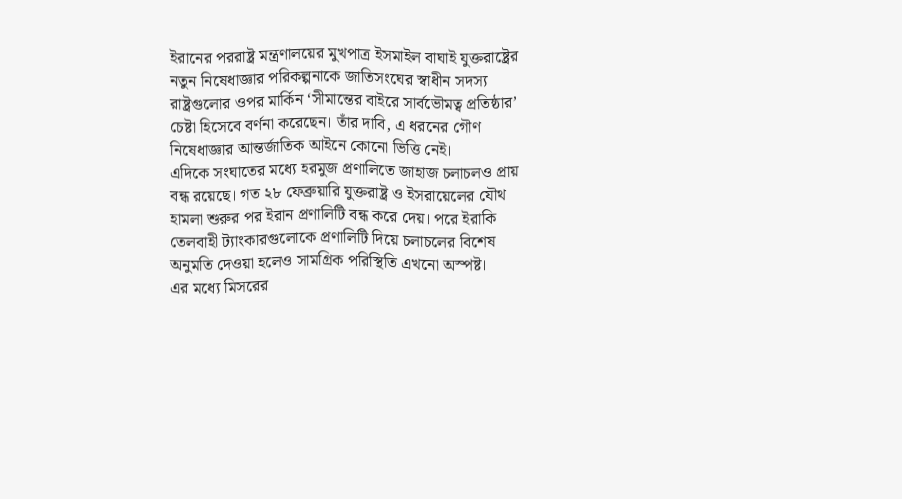ইরানের পররাষ্ট্র মন্ত্রণালয়ের মুখপাত্র ইসমাইল বাঘাই যুক্তরাষ্ট্রের নতুন নিষেধাজ্ঞার পরিকল্পনাকে জাতিসংঘের স্বাধীন সদস্য রাষ্ট্রগুলোর ওপর মার্কিন ‘সীমান্তের বাইরে সার্বভৌমত্ব প্রতিষ্ঠার’ চেষ্টা হিসেবে বর্ণনা করেছেন। তাঁর দাবি, এ ধরনের গৌণ নিষেধাজ্ঞার আন্তর্জাতিক আইনে কোনো ভিত্তি নেই।
এদিকে সংঘাতের মধ্যে হরমুজ প্রণালিতে জাহাজ চলাচলও প্রায় বন্ধ রয়েছে। গত ২৮ ফেব্রুয়ারি যুক্তরাষ্ট্র ও ইসরায়েলের যৌথ হামলা শুরুর পর ইরান প্রণালিটি বন্ধ করে দেয়। পরে ইরাকি তেলবাহী ট্যাংকারগুলোকে প্রণালিটি দিয়ে চলাচলের বিশেষ অনুমতি দেওয়া হলেও সামগ্রিক পরিস্থিতি এখনো অস্পষ্ট।
এর মধ্যে মিসরের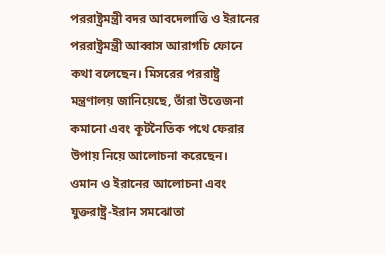পররাষ্ট্রমন্ত্রী বদর আবদেলাত্তি ও ইরানের পররাষ্ট্রমন্ত্রী আব্বাস আরাগচি ফোনে কথা বলেছেন। মিসরের পররাষ্ট্র মন্ত্রণালয় জানিয়েছে, তাঁরা উত্তেজনা কমানো এবং কূটনৈতিক পথে ফেরার উপায় নিয়ে আলোচনা করেছেন।
ওমান ও ইরানের আলোচনা এবং যুক্তরাষ্ট্র-ইরান সমঝোতা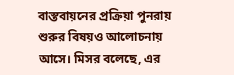বাস্তবায়নের প্রক্রিয়া পুনরায় শুরুর বিষয়ও আলোচনায় আসে। মিসর বলেছে, এর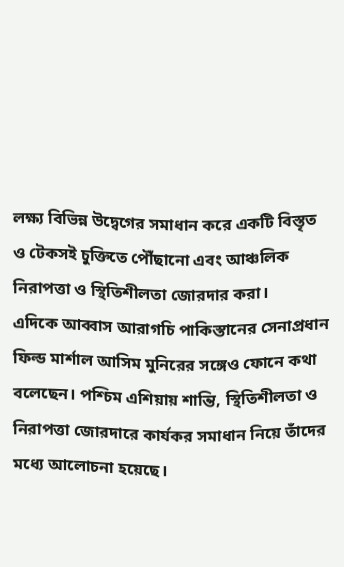লক্ষ্য বিভিন্ন উদ্বেগের সমাধান করে একটি বিস্তৃত ও টেকসই চুক্তিতে পৌঁছানো এবং আঞ্চলিক নিরাপত্তা ও স্থিতিশীলতা জোরদার করা।
এদিকে আব্বাস আরাগচি পাকিস্তানের সেনাপ্রধান ফিল্ড মার্শাল আসিম মুনিরের সঙ্গেও ফোনে কথা বলেছেন। পশ্চিম এশিয়ায় শান্তি, স্থিতিশীলতা ও নিরাপত্তা জোরদারে কার্যকর সমাধান নিয়ে তাঁদের মধ্যে আলোচনা হয়েছে।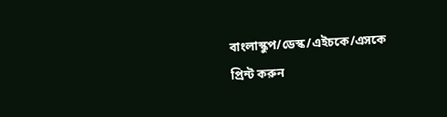বাংলাস্কুপ/ডেস্ক/এইচকে/এসকে
প্রিন্ট করুন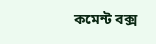কমেন্ট বক্স